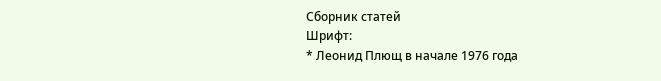Сборник статей
Шрифт:
* Леонид Плющ в начале 1976 года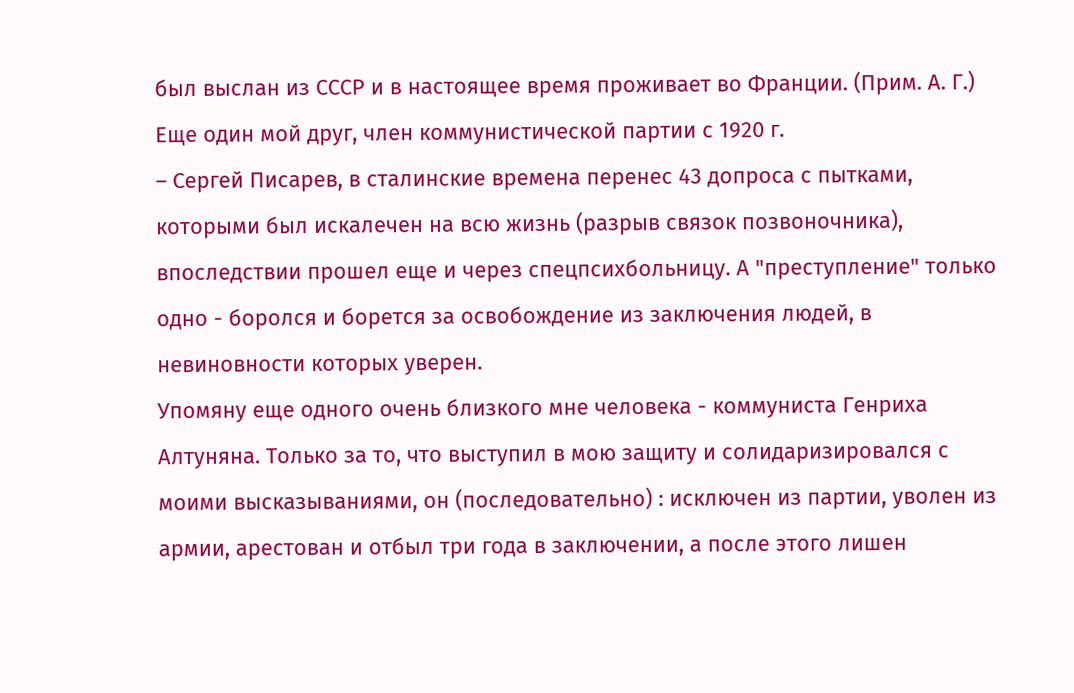был выслан из СССР и в настоящее время проживает во Франции. (Прим. А. Г.)
Еще один мой друг, член коммунистической партии с 1920 г.
– Сергей Писарев, в сталинские времена перенес 43 допроса с пытками, которыми был искалечен на всю жизнь (разрыв связок позвоночника), впоследствии прошел еще и через спецпсихбольницу. А "преступление" только одно - боролся и борется за освобождение из заключения людей, в невиновности которых уверен.
Упомяну еще одного очень близкого мне человека - коммуниста Генриха Алтуняна. Только за то, что выступил в мою защиту и солидаризировался с моими высказываниями, он (последовательно) : исключен из партии, уволен из армии, арестован и отбыл три года в заключении, а после этого лишен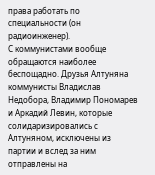права работать по специальности (он радиоинженер).
С коммунистами вообще обращаются наиболее беспощадно. Друзья Алтуняна коммунисты Владислав Недобора, Владимир Пономарев и Аркадий Левин, которые солидаризировались с Алтуняном, исключены из партии и вслед за ним отправлены на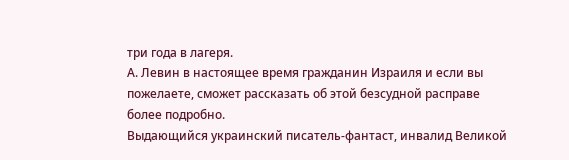три года в лагеря.
А. Левин в настоящее время гражданин Израиля и если вы пожелаете, сможет рассказать об этой безсудной расправе более подробно.
Выдающийся украинский писатель-фантаст, инвалид Великой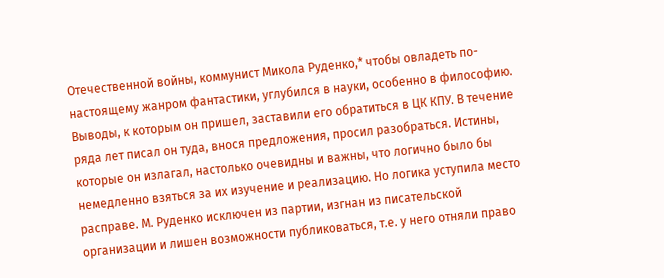Отечественной войны, коммунист Микола Руденко,* чтобы овладеть по-настоящему жанром фантастики, углубился в науки, особенно в философию. Выводы, к которым он пришел, заставили его обратиться в ЦК КПУ. В течение ряда лет писал он туда, внося предложения, просил разобраться. Истины, которые он излагал, настолько очевидны и важны, что логично было бы немедленно взяться за их изучение и реализацию. Но логика уступила место расправе. М. Руденко исключен из партии, изгнан из писательской организации и лишен возможности публиковаться, т.е. у него отняли право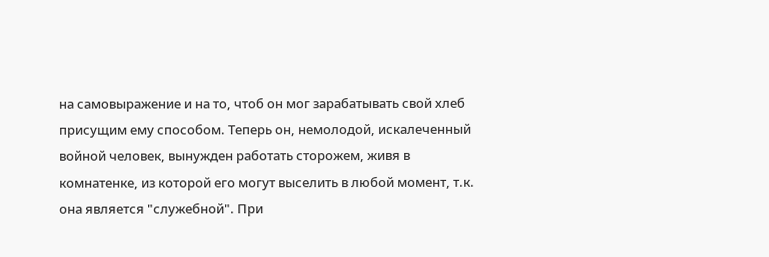на самовыражение и на то, чтоб он мог зарабатывать свой хлеб присущим ему способом. Теперь он, немолодой, искалеченный войной человек, вынужден работать сторожем, живя в комнатенке, из которой его могут выселить в любой момент, т.к. она является "служебной". При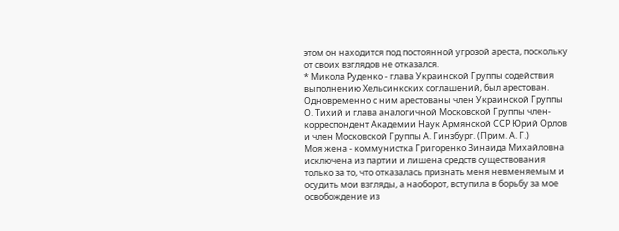этом он находится под постоянной угрозой ареста, поскольку от своих взглядов не отказался.
* Микола Руденко - глава Украинской Группы содействия выполнению Хельсинкских соглашений, был арестован. Одновременно с ним арестованы член Украинской Группы О. Тихий и глава аналогичной Московской Группы член-корреспондент Академии Наук Армянской ССР Юрий Орлов и член Московской Группы А. Гинзбург. (Прим. А. Г.)
Моя жена - коммунистка Григоренко Зинаида Михайловна исключена из партии и лишена средств существования только за то, что отказалась признать меня невменяемым и осудить мои взгляды, а наоборот, вступила в борьбу за мое освобождение из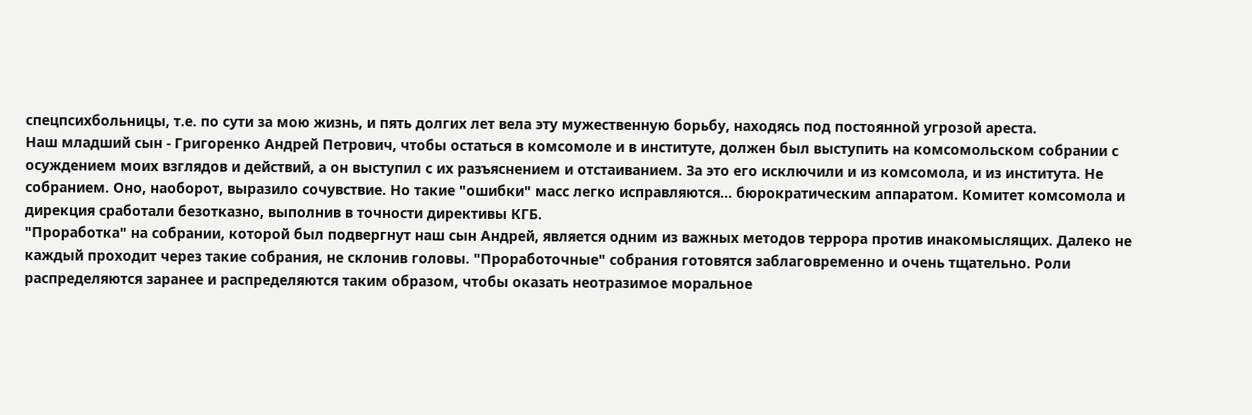спецпсихбольницы, т.е. по сути за мою жизнь, и пять долгих лет вела эту мужественную борьбу, находясь под постоянной угрозой ареста.
Наш младший сын - Григоренко Андрей Петрович, чтобы остаться в комсомоле и в институте, должен был выступить на комсомольском собрании с осуждением моих взглядов и действий, а он выступил с их разъяснением и отстаиванием. За это его исключили и из комсомола, и из института. Не собранием. Оно, наоборот, выразило сочувствие. Но такие "ошибки" масс легко исправляются... бюрократическим аппаратом. Комитет комсомола и дирекция сработали безотказно, выполнив в точности директивы КГБ.
"Проработка" на собрании, которой был подвергнут наш сын Андрей, является одним из важных методов террора против инакомыслящих. Далеко не каждый проходит через такие собрания, не склонив головы. "Проработочные" собрания готовятся заблаговременно и очень тщательно. Роли распределяются заранее и распределяются таким образом, чтобы оказать неотразимое моральное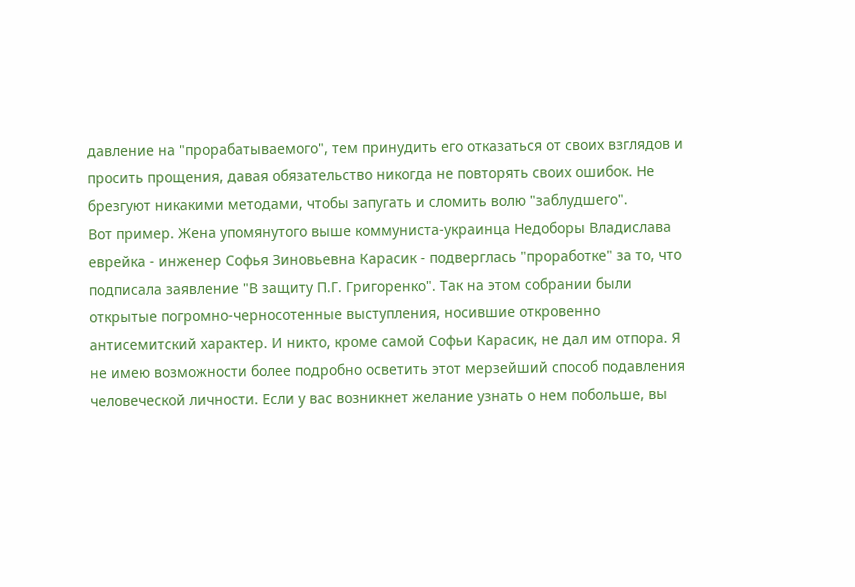давление на "прорабатываемого", тем принудить его отказаться от своих взглядов и просить прощения, давая обязательство никогда не повторять своих ошибок. Не брезгуют никакими методами, чтобы запугать и сломить волю "заблудшего".
Вот пример. Жена упомянутого выше коммуниста-украинца Недоборы Владислава еврейка - инженер Софья Зиновьевна Карасик - подверглась "проработке" за то, что подписала заявление "В защиту П.Г. Григоренко". Так на этом собрании были открытые погромно-черносотенные выступления, носившие откровенно антисемитский характер. И никто, кроме самой Софьи Карасик, не дал им отпора. Я не имею возможности более подробно осветить этот мерзейший способ подавления человеческой личности. Если у вас возникнет желание узнать о нем побольше, вы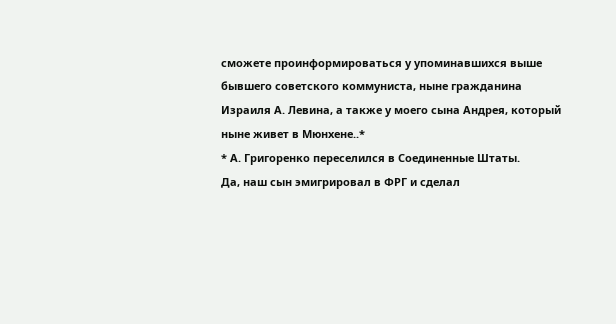сможете проинформироваться у упоминавшихся выше бывшего советского коммуниста, ныне гражданина Израиля А. Левина, а также у моего сына Андрея, который ныне живет в Мюнхене..*
* А. Григоренко переселился в Соединенные Штаты.
Да, наш сын эмигрировал в ФРГ и сделал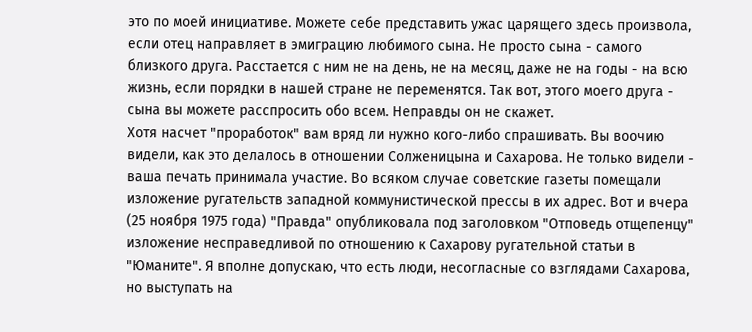это по моей инициативе. Можете себе представить ужас царящего здесь произвола, если отец направляет в эмиграцию любимого сына. Не просто сына - самого близкого друга. Расстается с ним не на день, не на месяц, даже не на годы - на всю жизнь, если порядки в нашей стране не переменятся. Так вот, этого моего друга - сына вы можете расспросить обо всем. Неправды он не скажет.
Хотя насчет "проработок" вам вряд ли нужно кого-либо спрашивать. Вы воочию видели, как это делалось в отношении Солженицына и Сахарова. Не только видели - ваша печать принимала участие. Во всяком случае советские газеты помещали изложение ругательств западной коммунистической прессы в их адрес. Вот и вчера (25 ноября 1975 года) "Правда" опубликовала под заголовком "Отповедь отщепенцу" изложение несправедливой по отношению к Сахарову ругательной статьи в "Юманите". Я вполне допускаю, что есть люди, несогласные со взглядами Сахарова, но выступать на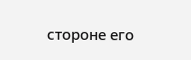стороне его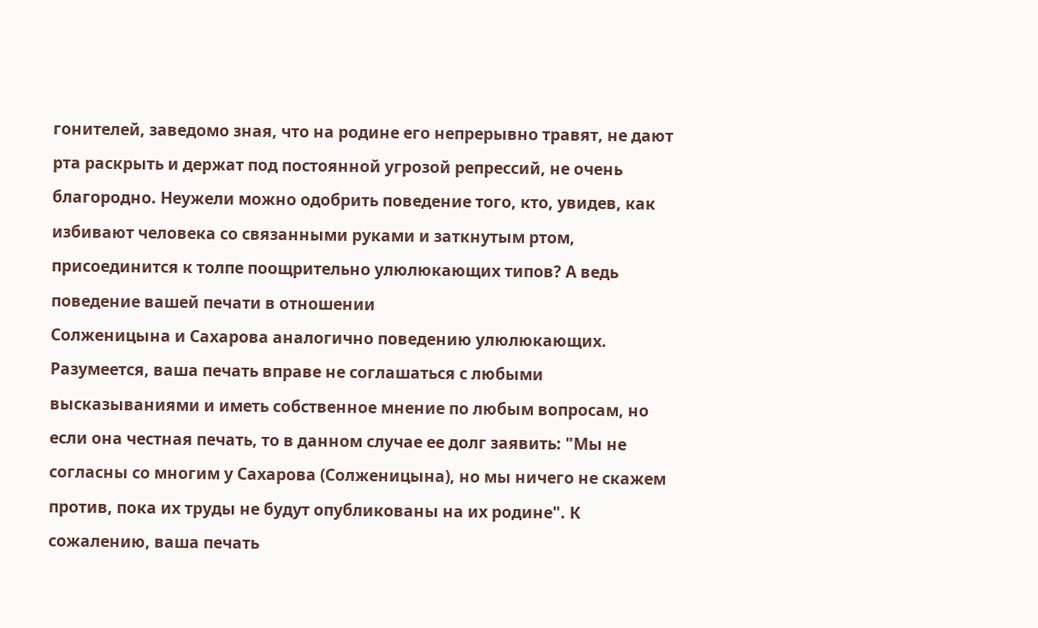гонителей, заведомо зная, что на родине его непрерывно травят, не дают рта раскрыть и держат под постоянной угрозой репрессий, не очень благородно. Неужели можно одобрить поведение того, кто, увидев, как избивают человека со связанными руками и заткнутым ртом, присоединится к толпе поощрительно улюлюкающих типов? А ведь поведение вашей печати в отношении
Солженицына и Сахарова аналогично поведению улюлюкающих. Разумеется, ваша печать вправе не соглашаться с любыми высказываниями и иметь собственное мнение по любым вопросам, но если она честная печать, то в данном случае ее долг заявить: "Мы не согласны со многим у Сахарова (Солженицына), но мы ничего не скажем против, пока их труды не будут опубликованы на их родине". К сожалению, ваша печать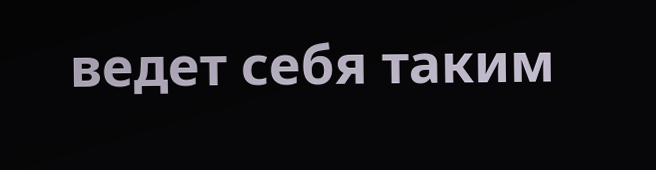ведет себя таким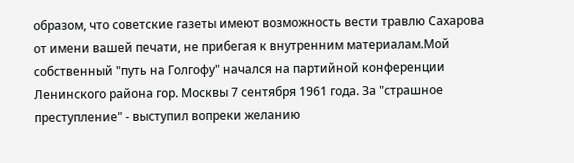образом, что советские газеты имеют возможность вести травлю Сахарова от имени вашей печати, не прибегая к внутренним материалам.Мой собственный "путь на Голгофу" начался на партийной конференции Ленинского района гор. Москвы 7 сентября 1961 года. За "страшное преступление" - выступил вопреки желанию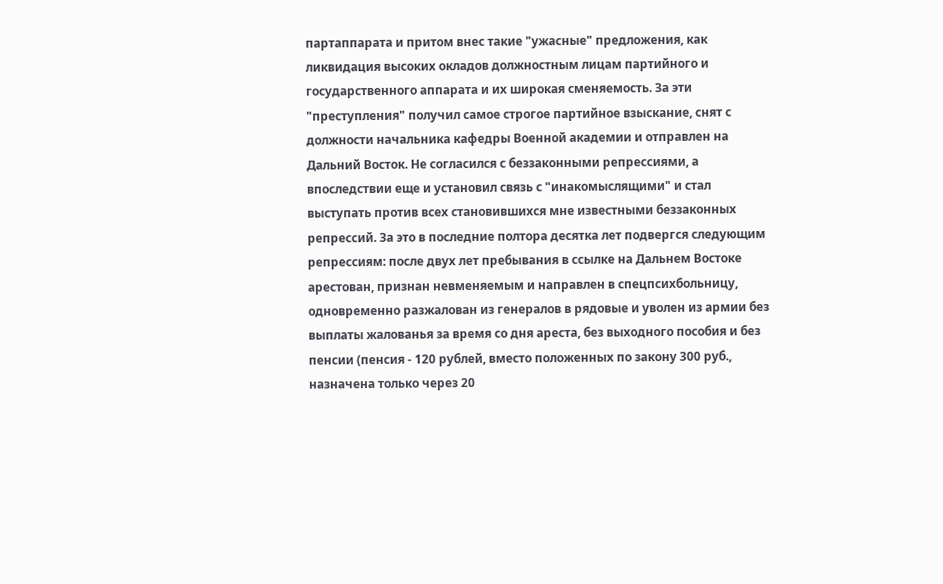партаппарата и притом внес такие "ужасные" предложения, как ликвидация высоких окладов должностным лицам партийного и государственного аппарата и их широкая сменяемость. За эти "преступления" получил самое строгое партийное взыскание, снят с должности начальника кафедры Военной академии и отправлен на Дальний Восток. Не согласился с беззаконными репрессиями, а впоследствии еще и установил связь с "инакомыслящими" и стал выступать против всех становившихся мне известными беззаконных репрессий. За это в последние полтора десятка лет подвергся следующим репрессиям: после двух лет пребывания в ссылке на Дальнем Востоке арестован, признан невменяемым и направлен в спецпсихбольницу, одновременно разжалован из генералов в рядовые и уволен из армии без выплаты жалованья за время со дня ареста, без выходного пособия и без пенсии (пенсия - 120 рублей, вместо положенных по закону 300 руб., назначена только через 20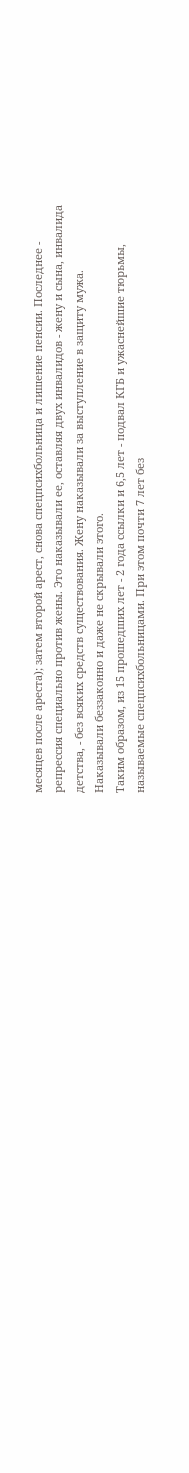месяцев после ареста); затем второй арест, снова спецпсихбольница и лишение пенсии. Последнее - репрессия специально против жены. Это наказывали ее, оставляя двух инвалидов - жену и сына, инвалида детства, - без всяких средств существования. Жену наказывали за выступление в защиту мужа. Наказывали беззаконно и даже не скрывали этого.
Таким образом, из 15 прошедших лет - 2 года ссылки и 6,5 лет - подвал КГБ и ужаснейшие тюрьмы, называемые спецпсихбольницами. При этом почти 7 лет без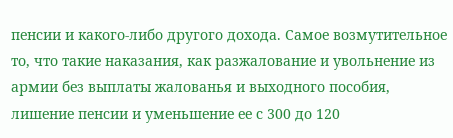пенсии и какого-либо другого дохода. Самое возмутительное то, что такие наказания, как разжалование и увольнение из армии без выплаты жалованья и выходного пособия, лишение пенсии и уменьшение ее с 300 до 120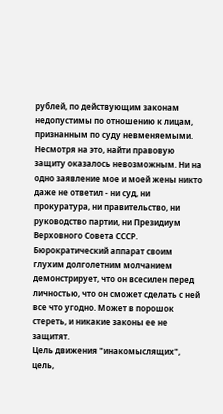рублей, по действующим законам недопустимы по отношению к лицам, признанным по суду невменяемыми. Несмотря на это, найти правовую защиту оказалось невозможным. Ни на одно заявление мое и моей жены никто даже не ответил - ни суд, ни прокуратура, ни правительство, ни руководство партии, ни Президиум Верховного Совета СССР. Бюрократический аппарат своим глухим долголетним молчанием демонстрирует, что он всесилен перед личностью, что он сможет сделать с ней все что угодно. Может в порошок стереть, и никакие законы ее не защитят.
Цель движения "инакомыслящих", цель,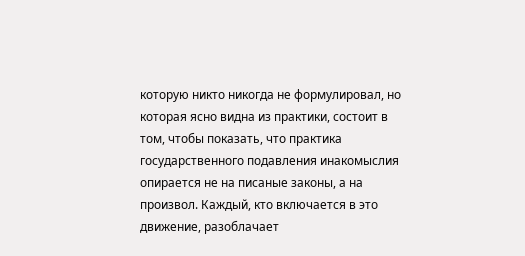которую никто никогда не формулировал, но которая ясно видна из практики, состоит в том, чтобы показать, что практика государственного подавления инакомыслия опирается не на писаные законы, а на произвол. Каждый, кто включается в это движение, разоблачает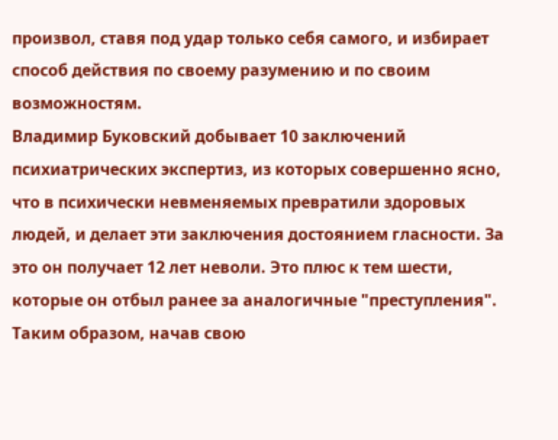произвол, ставя под удар только себя самого, и избирает способ действия по своему разумению и по своим возможностям.
Владимир Буковский добывает 10 заключений психиатрических экспертиз, из которых совершенно ясно, что в психически невменяемых превратили здоровых людей, и делает эти заключения достоянием гласности. За это он получает 12 лет неволи. Это плюс к тем шести, которые он отбыл ранее за аналогичные "преступления". Таким образом, начав свою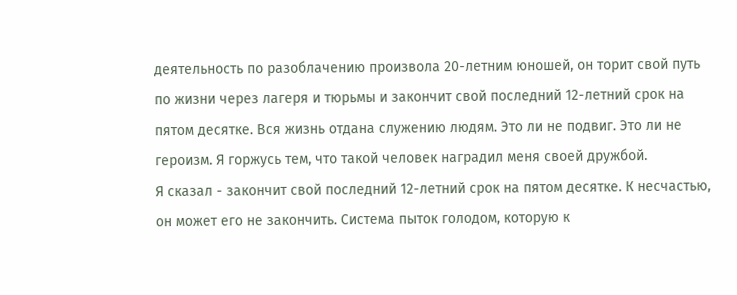деятельность по разоблачению произвола 20-летним юношей, он торит свой путь по жизни через лагеря и тюрьмы и закончит свой последний 12-летний срок на пятом десятке. Вся жизнь отдана служению людям. Это ли не подвиг. Это ли не героизм. Я горжусь тем, что такой человек наградил меня своей дружбой.
Я сказал - закончит свой последний 12-летний срок на пятом десятке. К несчастью, он может его не закончить. Система пыток голодом, которую к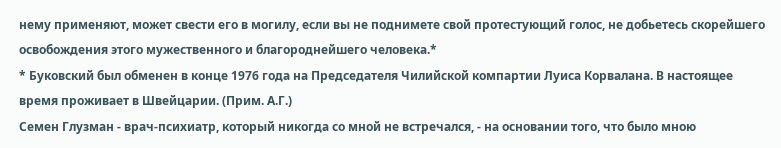нему применяют, может свести его в могилу, если вы не поднимете свой протестующий голос, не добьетесь скорейшего освобождения этого мужественного и благороднейшего человека.*
* Буковский был обменен в конце 1976 года на Председателя Чилийской компартии Луиса Корвалана. В настоящее время проживает в Швейцарии. (Прим. А.Г.)
Семен Глузман - врач-психиатр, который никогда со мной не встречался, - на основании того, что было мною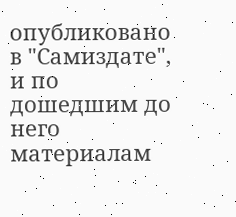опубликовано в "Самиздате", и по дошедшим до него материалам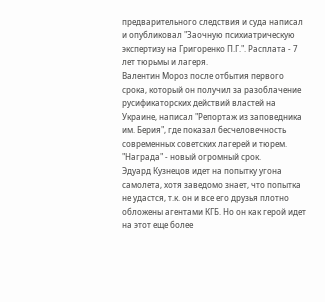предварительного следствия и суда написал и опубликовал "Заочную психиатрическую экспертизу на Григоренко П.Г.". Расплата - 7 лет тюрьмы и лагеря.
Валентин Мороз после отбытия первого срока, который он получил за разоблачение русификаторских действий властей на Украине, написал "Репортаж из заповедника им. Берия", где показал бесчеловечность современных советских лагерей и тюрем. "Награда" - новый огромный срок.
Эдуард Кузнецов идет на попытку угона самолета, хотя заведомо знает, что попытка не удастся, т.к. он и все его друзья плотно обложены агентами КГБ. Но он как герой идет на этот еще более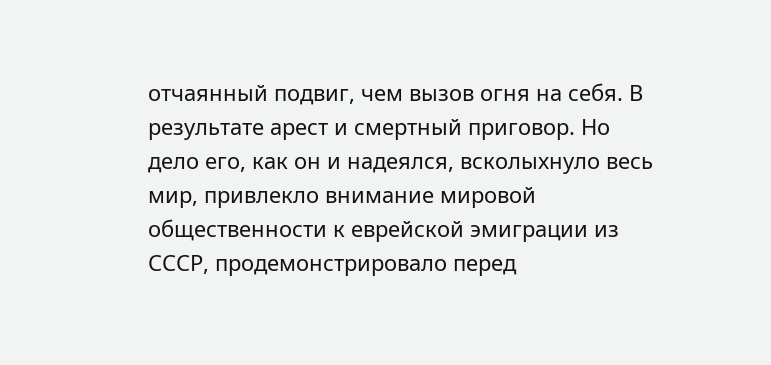отчаянный подвиг, чем вызов огня на себя. В результате арест и смертный приговор. Но дело его, как он и надеялся, всколыхнуло весь мир, привлекло внимание мировой общественности к еврейской эмиграции из СССР, продемонстрировало перед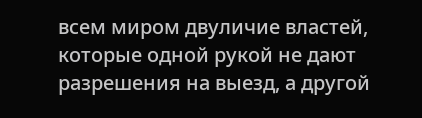всем миром двуличие властей, которые одной рукой не дают разрешения на выезд, а другой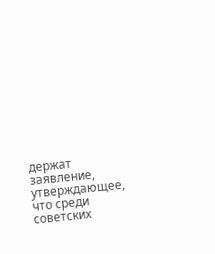держат заявление, утверждающее, что среди советских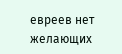евреев нет желающих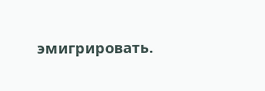эмигрировать.